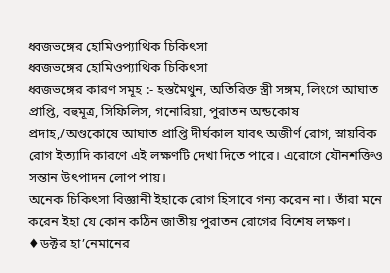ধ্বজভঙ্গের হোমিওপ্যাথিক চিকিৎসা
ধ্বজভঙ্গের হোমিওপ্যাথিক চিকিৎসা
ধ্বজভঙ্গের কারণ সমূহ :- হস্তমৈথুন, অতিরিক্ত স্ত্রী সঙ্গম, লিংগে আঘাত প্রাপ্তি, বহুমূত্র, সিফিলিস, গনোরিয়া, পুরাতন অন্ডকোষ প্রদাহ,/অণ্ডকোষে আঘাত প্রাপ্তি দীর্ঘকাল যাবৎ অজীর্ণ রোগ, স্নায়বিক রোগ ইত্যাদি কারণে এই লক্ষণটি দেখা দিতে পারে। এরোগে যৌনশক্তিও সন্তান উৎপাদন লোপ পায়।
অনেক চিকিৎসা বিজ্ঞানী ইহাকে রোগ হিসাবে গন্য করেন না। তাঁরা মনে করেন ইহা যে কোন কঠিন জাতীয় পুরাতন রোগের বিশেষ লক্ষণ।
♦ডক্টর হা’নেমানের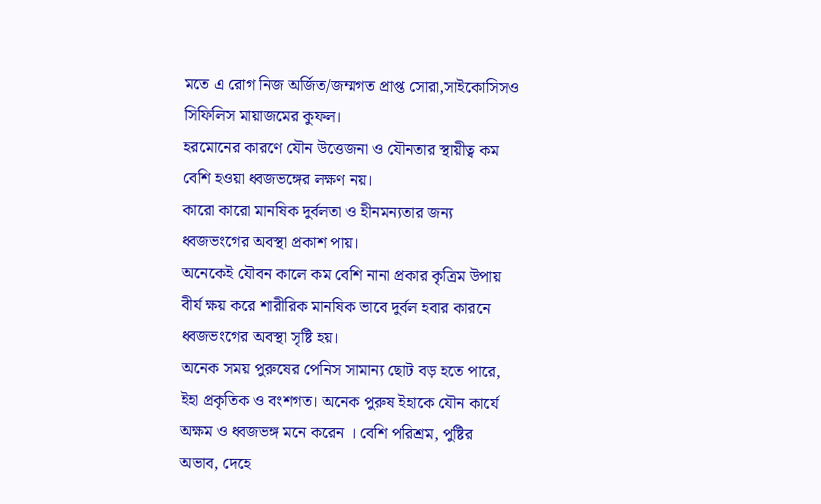মতে এ রোগ নিজ অর্জিত/জম্মগত প্রাপ্ত সোরা,সাইকোসিসও সিফিলিস মায়াজমের কুফল।
হরমোনের কারণে যৌন উত্তেজনা ও যৌনতার স্থায়ীত্ব কম বেশি হওয়া ধ্বজভঙ্গের লক্ষণ নয়।
কারো কারো মানষিক দুর্বলতা ও হীনমন্যতার জন্য ধ্বজভংগের অবস্থা প্রকাশ পায়।
অনেকেই যৌবন কালে কম বেশি নানা প্রকার কৃত্রিম উপায় বীর্য ক্ষয় করে শারীরিক মানষিক ভাবে দুর্বল হবার কারনে ধ্বজভংগের অবস্থা সৃষ্টি হয়।
অনেক সময় পুরুষের পেনিস সামান্য ছোট বড় হতে পারে, ইহা প্রকৃতিক ও বংশগত। অনেক পুরুষ ইহাকে যৌন কার্যে অক্ষম ও ধ্বজভঙ্গ মনে করেন । বেশি পরিশ্রম, পুষ্টির অভাব, দেহে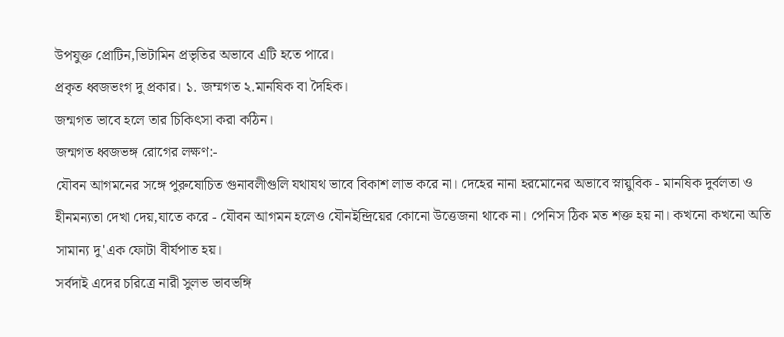উপযুক্ত প্রোটিন,ভিটামিন প্রভৃতির অভাবে এটি হতে পারে।
প্রকৃত ধ্বজভংগ দু প্রকার। ১. জম্মগত ২.মানষিক বা দৈহিক।
জন্মগত ভাবে হলে তার চিকিৎসা করা কঠিন।
জন্মগত ধ্বজভঙ্গ রোগের লক্ষণ:-
যৌবন আগমনের সঙ্গে পুরুষোচিত গুনাবলীগুলি যথাযথ ভাবে বিকাশ লাভ করে না। দেহের নানা হরমোনের অভাবে স্নায়ুবিক - মানষিক দুর্বলতা ও হীনমন্যতা দেখা দেয়,যাতে করে - যৌবন আগমন হলেও যৌনইন্দ্রিয়ের কোনো উত্তেজনা থাকে না। পেনিস ঠিক মত শক্ত হয় না। কখনো কখনো অতি সামান্য দু'এক ফোটা বীর্যপাত হয়।
সর্বদাই এদের চরিত্রে নারী সুলভ ভাবভঙ্গি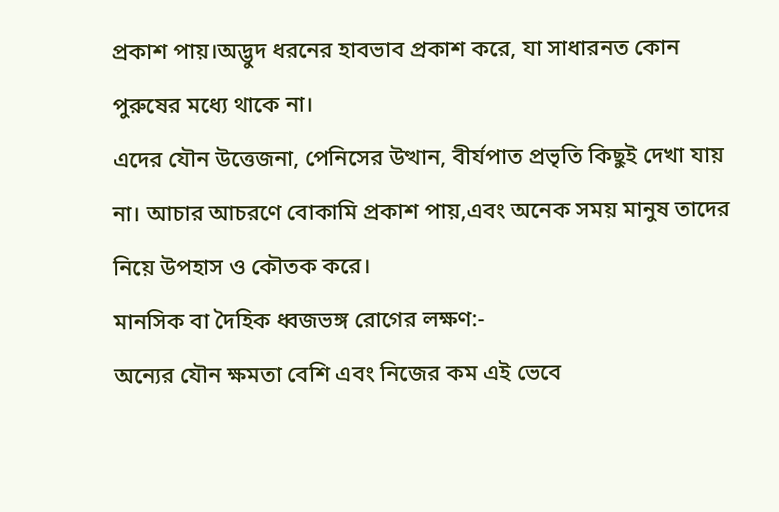প্রকাশ পায়।অদ্ভুদ ধরনের হাবভাব প্রকাশ করে, যা সাধারনত কোন পুরুষের মধ্যে থাকে না।
এদের যৌন উত্তেজনা, পেনিসের উত্থান, বীর্যপাত প্রভৃতি কিছুই দেখা যায় না। আচার আচরণে বোকামি প্রকাশ পায়,এবং অনেক সময় মানুষ তাদের নিয়ে উপহাস ও কৌতক করে।
মানসিক বা দৈহিক ধ্বজভঙ্গ রোগের লক্ষণ:-
অন্যের যৌন ক্ষমতা বেশি এবং নিজের কম এই ভেবে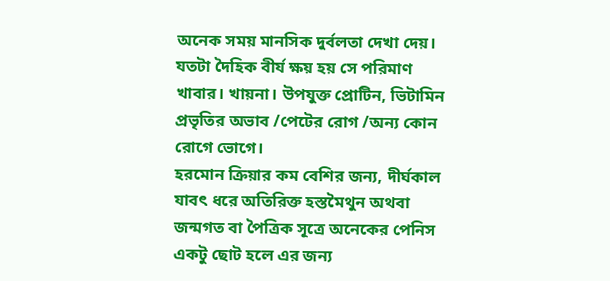অনেক সময় মানসিক দুর্বলতা দেখা দেয়।
যতটা দৈহিক বীর্য ক্ষয় হয় সে পরিমাণ খাবার। খায়না। উপযুক্ত প্রোটিন, ভিটামিন প্রভৃতির অভাব /পেটের রোগ /অন্য কোন রোগে ভোগে।
হরমোন ক্রিয়ার কম বেশির জন্য, দীর্ঘকাল যাবৎ ধরে অতিরিক্ত হস্তমৈথুন অথবা জন্মগত বা পৈত্রিক সূত্রে অনেকের পেনিস একটু ছোট হলে এর জন্য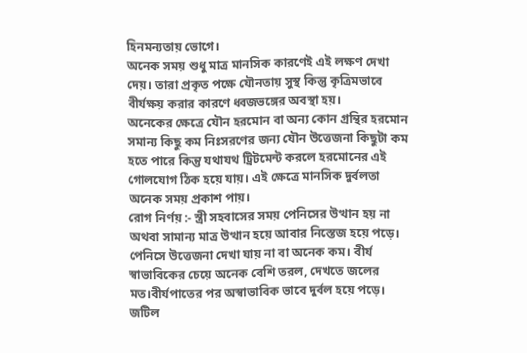হিনমন্যতায় ভোগে।
অনেক সময় শুধু মাত্র মানসিক কারণেই এই লক্ষণ দেখা দেয়। তারা প্রকৃত পক্ষে যৌনতায় সুস্থ কিন্তু কৃত্রিমভাবে বীর্যক্ষয় করার কারণে ধ্বজভঙ্গের অবস্থা হয়।
অনেকের ক্ষেত্রে যৌন হরমোন বা অন্য কোন গ্রন্থির হরমোন সমান্য কিছু কম নিঃসরণের জন্য যৌন উত্তেজনা কিছুটা কম হতে পারে কিন্তু যথাযথ ট্রিটমেন্ট করলে হরমোনের এই গোলযোগ ঠিক হয়ে যায়। এই ক্ষেত্রে মানসিক দুর্বলতা অনেক সময় প্রকাশ পায়।
রোগ নির্ণয় :- স্ত্রী সহবাসের সময় পেনিসের উত্থান হয় না অথবা সামান্য মাত্র উত্থান হয়ে আবার নিস্তেজ হয়ে পড়ে। পেনিসে উত্তেজনা দেখা যায় না বা অনেক কম। বীর্য স্বাভাবিকের চেয়ে অনেক বেশি তরল, দেখতে জলের মত।বীর্যপাতের পর অস্বাভাবিক ভাবে দুর্বল হয়ে পড়ে।
জটিল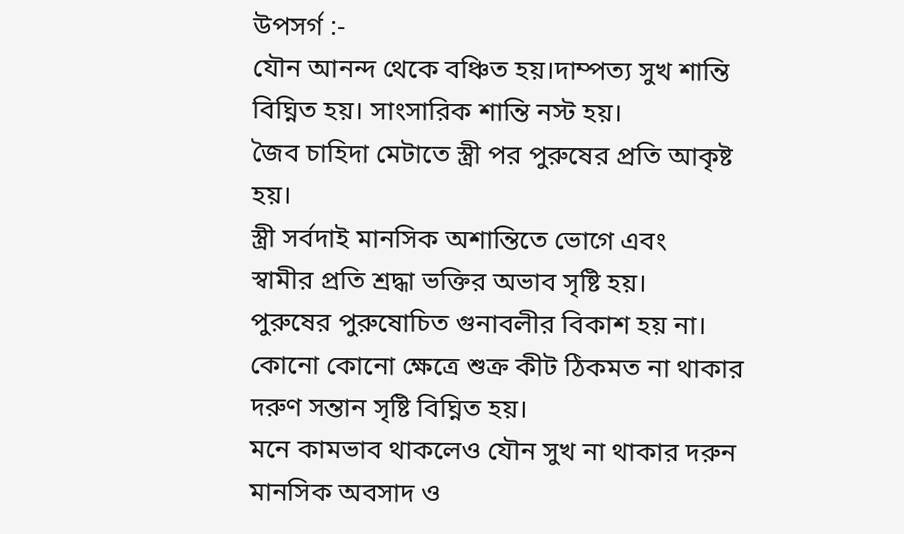উপসর্গ :-
যৌন আনন্দ থেকে বঞ্চিত হয়।দাম্পত্য সুখ শান্তি বিঘ্নিত হয়। সাংসারিক শান্তি নস্ট হয়।
জৈব চাহিদা মেটাতে স্ত্রী পর পুরুষের প্রতি আকৃষ্ট হয়।
স্ত্রী সর্বদাই মানসিক অশান্তিতে ভোগে এবং
স্বামীর প্রতি শ্রদ্ধা ভক্তির অভাব সৃষ্টি হয়।
পুরুষের পুরুষোচিত গুনাবলীর বিকাশ হয় না।
কোনো কোনো ক্ষেত্রে শুক্র কীট ঠিকমত না থাকার দরুণ সন্তান সৃষ্টি বিঘ্নিত হয়।
মনে কামভাব থাকলেও যৌন সুখ না থাকার দরুন মানসিক অবসাদ ও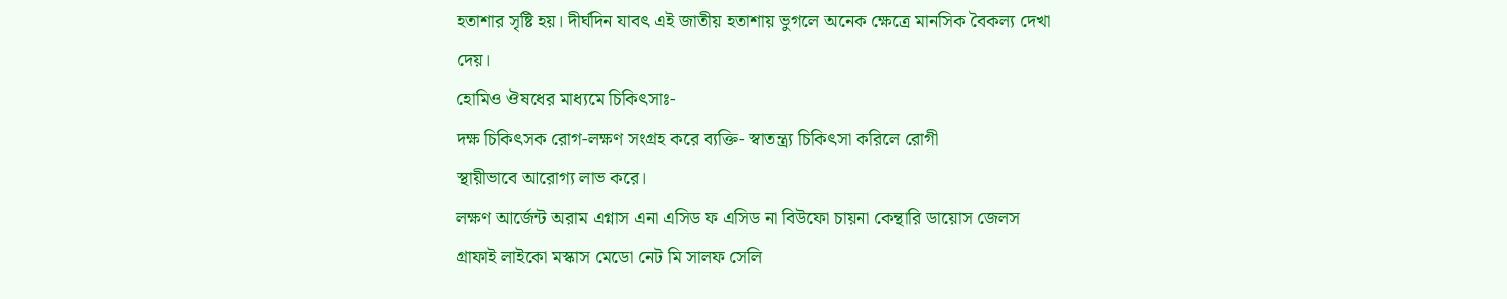হতাশার সৃষ্টি হয়। দীর্ঘদিন যাবৎ এই জাতীয় হতাশায় ভুগলে অনেক ক্ষেত্রে মানসিক বৈকল্য দেখা দেয়।
হোমিও ঔষধের মাধ্যমে চিকিৎসাঃ-
দক্ষ চিকিৎসক রোগ-লক্ষণ সংগ্রহ করে ব্যক্তি- স্বাতন্ত্র্য চিকিৎসা করিলে রোগী
স্থায়ীভাবে আরোগ্য লাভ করে।
লক্ষণ আর্জেন্ট অরাম এগ্নাস এনা এসিড ফ এসিড না বিউফো চায়না কেন্থারি ডায়োস জেলস গ্রাফাই লাইকো মস্কাস মেডো নেট মি সালফ সেলি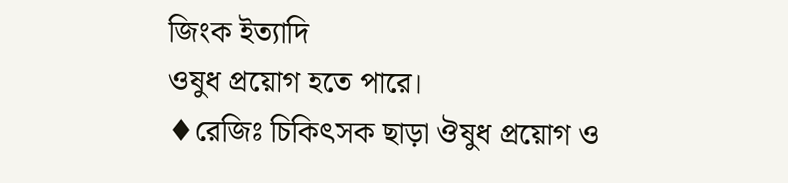জিংক ইত্যাদি
ওষুধ প্রয়োগ হতে পারে।
♦রেজিঃ চিকিৎসক ছাড়া ঔষুধ প্রয়োগ ও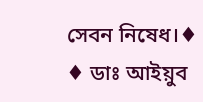সেবন নিষেধ।♦
♦ ডাঃ আইয়ুব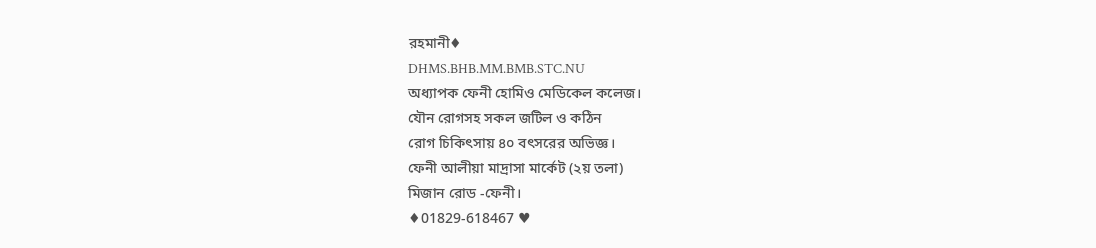রহমানী♦
DHMS.BHB.MM.BMB.STC.NU
অধ্যাপক ফেনী হোমিও মেডিকেল কলেজ।
যৌন রোগসহ সকল জটিল ও কঠিন
রোগ চিকিৎসায় ৪০ বৎসরের অভিজ্ঞ।
ফেনী আলীয়া মাদ্রাসা মার্কেট (২য় তলা)
মিজান রোড -ফেনী।
♦01829-618467 ♥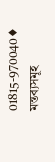01815-970040♦
মন্তব্যসমূহ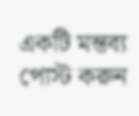একটি মন্তব্য পোস্ট করুন